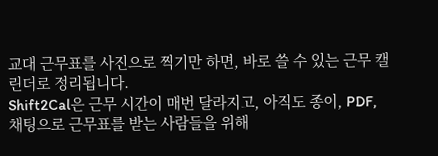교대 근무표를 사진으로 찍기만 하면, 바로 쓸 수 있는 근무 캘린더로 정리됩니다.
Shift2Cal은 근무 시간이 매번 달라지고, 아직도 종이, PDF, 채팅으로 근무표를 받는 사람들을 위해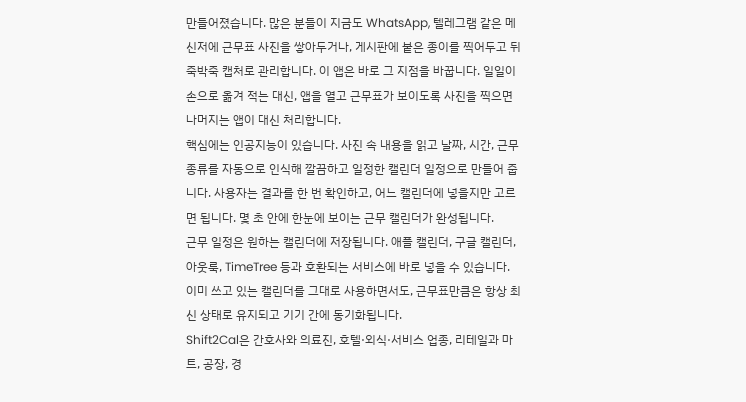만들어졌습니다. 많은 분들이 지금도 WhatsApp, 텔레그램 같은 메신저에 근무표 사진을 쌓아두거나, 게시판에 붙은 종이를 찍어두고 뒤죽박죽 캡처로 관리합니다. 이 앱은 바로 그 지점을 바꿉니다. 일일이 손으로 옮겨 적는 대신, 앱을 열고 근무표가 보이도록 사진을 찍으면 나머지는 앱이 대신 처리합니다.
핵심에는 인공지능이 있습니다. 사진 속 내용을 읽고 날짜, 시간, 근무 종류를 자동으로 인식해 깔끔하고 일정한 캘린더 일정으로 만들어 줍니다. 사용자는 결과를 한 번 확인하고, 어느 캘린더에 넣을지만 고르면 됩니다. 몇 초 안에 한눈에 보이는 근무 캘린더가 완성됩니다.
근무 일정은 원하는 캘린더에 저장됩니다. 애플 캘린더, 구글 캘린더, 아웃룩, TimeTree 등과 호환되는 서비스에 바로 넣을 수 있습니다. 이미 쓰고 있는 캘린더를 그대로 사용하면서도, 근무표만큼은 항상 최신 상태로 유지되고 기기 간에 동기화됩니다.
Shift2Cal은 간호사와 의료진, 호텔·외식·서비스 업종, 리테일과 마트, 공장, 경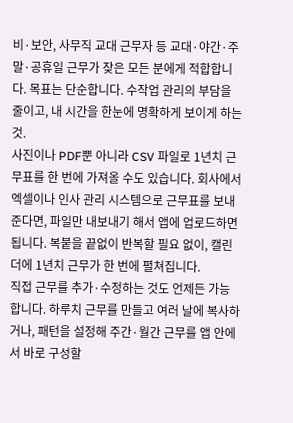비·보안, 사무직 교대 근무자 등 교대·야간·주말·공휴일 근무가 잦은 모든 분에게 적합합니다. 목표는 단순합니다. 수작업 관리의 부담을 줄이고, 내 시간을 한눈에 명확하게 보이게 하는 것.
사진이나 PDF뿐 아니라 CSV 파일로 1년치 근무표를 한 번에 가져올 수도 있습니다. 회사에서 엑셀이나 인사 관리 시스템으로 근무표를 보내준다면, 파일만 내보내기 해서 앱에 업로드하면 됩니다. 복붙을 끝없이 반복할 필요 없이, 캘린더에 1년치 근무가 한 번에 펼쳐집니다.
직접 근무를 추가·수정하는 것도 언제든 가능합니다. 하루치 근무를 만들고 여러 날에 복사하거나, 패턴을 설정해 주간·월간 근무를 앱 안에서 바로 구성할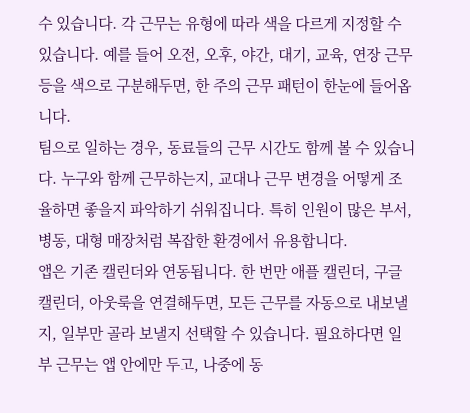수 있습니다. 각 근무는 유형에 따라 색을 다르게 지정할 수 있습니다. 예를 들어 오전, 오후, 야간, 대기, 교육, 연장 근무 등을 색으로 구분해두면, 한 주의 근무 패턴이 한눈에 들어옵니다.
팀으로 일하는 경우, 동료들의 근무 시간도 함께 볼 수 있습니다. 누구와 함께 근무하는지, 교대나 근무 변경을 어떻게 조율하면 좋을지 파악하기 쉬워집니다. 특히 인원이 많은 부서, 병동, 대형 매장처럼 복잡한 환경에서 유용합니다.
앱은 기존 캘린더와 연동됩니다. 한 번만 애플 캘린더, 구글 캘린더, 아웃룩을 연결해두면, 모든 근무를 자동으로 내보낼지, 일부만 골라 보낼지 선택할 수 있습니다. 필요하다면 일부 근무는 앱 안에만 두고, 나중에 동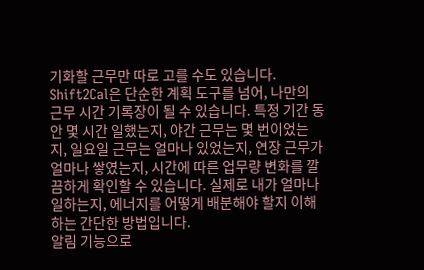기화할 근무만 따로 고를 수도 있습니다.
Shift2Cal은 단순한 계획 도구를 넘어, 나만의 근무 시간 기록장이 될 수 있습니다. 특정 기간 동안 몇 시간 일했는지, 야간 근무는 몇 번이었는지, 일요일 근무는 얼마나 있었는지, 연장 근무가 얼마나 쌓였는지, 시간에 따른 업무량 변화를 깔끔하게 확인할 수 있습니다. 실제로 내가 얼마나 일하는지, 에너지를 어떻게 배분해야 할지 이해하는 간단한 방법입니다.
알림 기능으로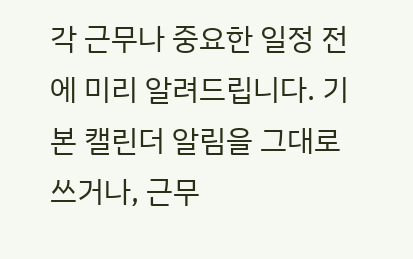각 근무나 중요한 일정 전에 미리 알려드립니다. 기본 캘린더 알림을 그대로 쓰거나, 근무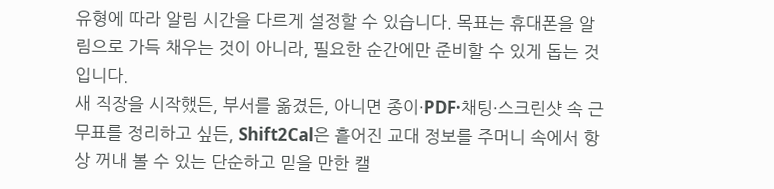유형에 따라 알림 시간을 다르게 설정할 수 있습니다. 목표는 휴대폰을 알림으로 가득 채우는 것이 아니라, 필요한 순간에만 준비할 수 있게 돕는 것입니다.
새 직장을 시작했든, 부서를 옮겼든, 아니면 종이·PDF·채팅·스크린샷 속 근무표를 정리하고 싶든, Shift2Cal은 흩어진 교대 정보를 주머니 속에서 항상 꺼내 볼 수 있는 단순하고 믿을 만한 캘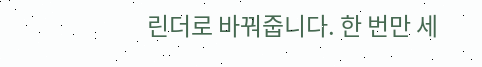린더로 바꿔줍니다. 한 번만 세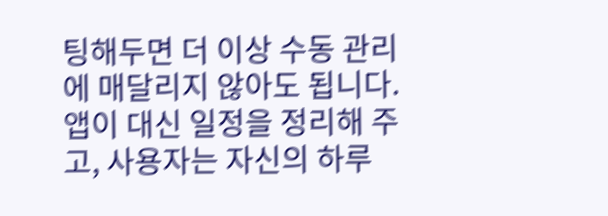팅해두면 더 이상 수동 관리에 매달리지 않아도 됩니다. 앱이 대신 일정을 정리해 주고, 사용자는 자신의 하루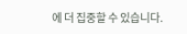에 더 집중할 수 있습니다.